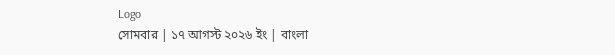Logo
সোমবার | ১৭ আগস্ট ২০২৬ ইং | বাংলা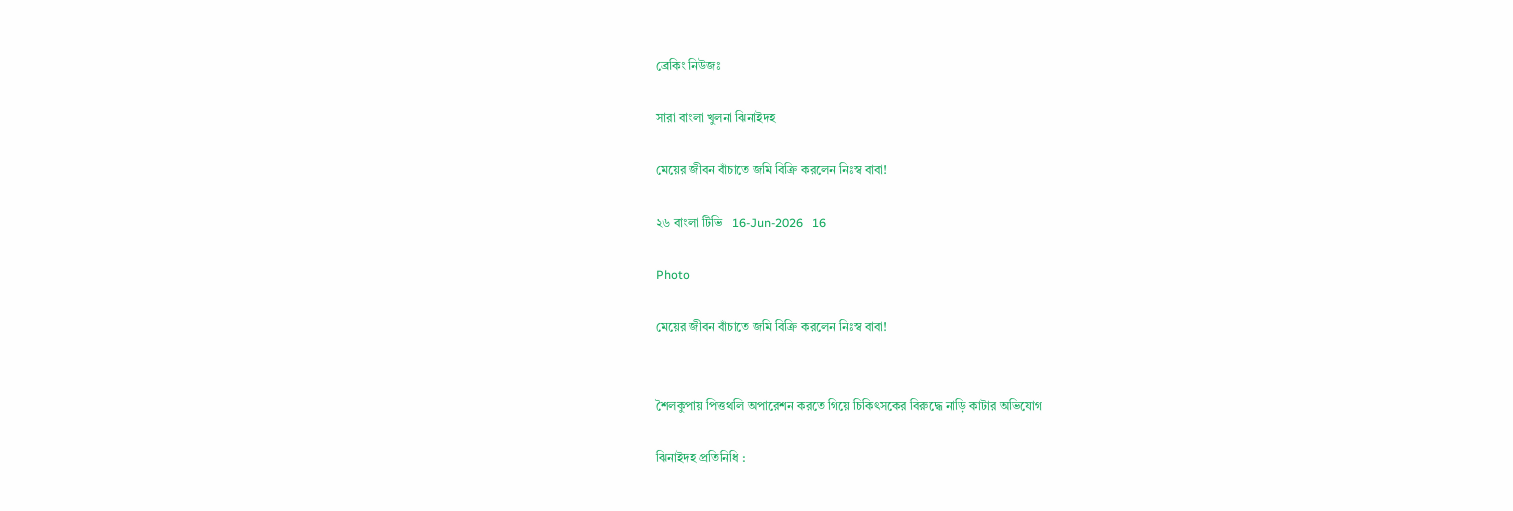ব্রেকিং নিউজঃ

সারা বাংলা খুলনা ঝিনাইদহ

মেয়ের জীবন বাঁচাতে জমি বিক্রি করলেন নিঃস্ব বাবা!

২৬ বাংলা টিভি   16-Jun-2026   16

Photo

মেয়ের জীবন বাঁচাতে জমি বিক্রি করলেন নিঃস্ব বাবা!


শৈলকুপায় পিত্তথলি অপারেশন করতে গিয়ে চিকিৎসকের বিরুদ্ধে নাড়ি কাটার অভিযোগ

ঝিনাইদহ প্রতিনিধি :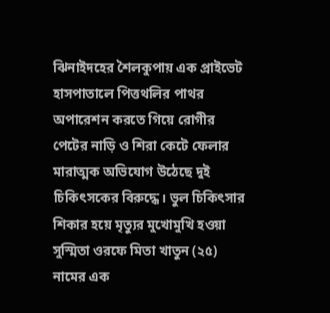ঝিনাইদহের শৈলকুপায় এক প্রাইভেট হাসপাতালে পিত্তথলির পাথর অপারেশন করতে গিয়ে রোগীর পেটের নাড়ি ও শিরা কেটে ফেলার মারাত্মক অভিযোগ উঠেছে দুই চিকিৎসকের বিরুদ্ধে। ভুল চিকিৎসার শিকার হয়ে মৃত্যুর মুখোমুখি হওয়া সুস্মিতা ওরফে মিতা খাতুন (২৫) নামের এক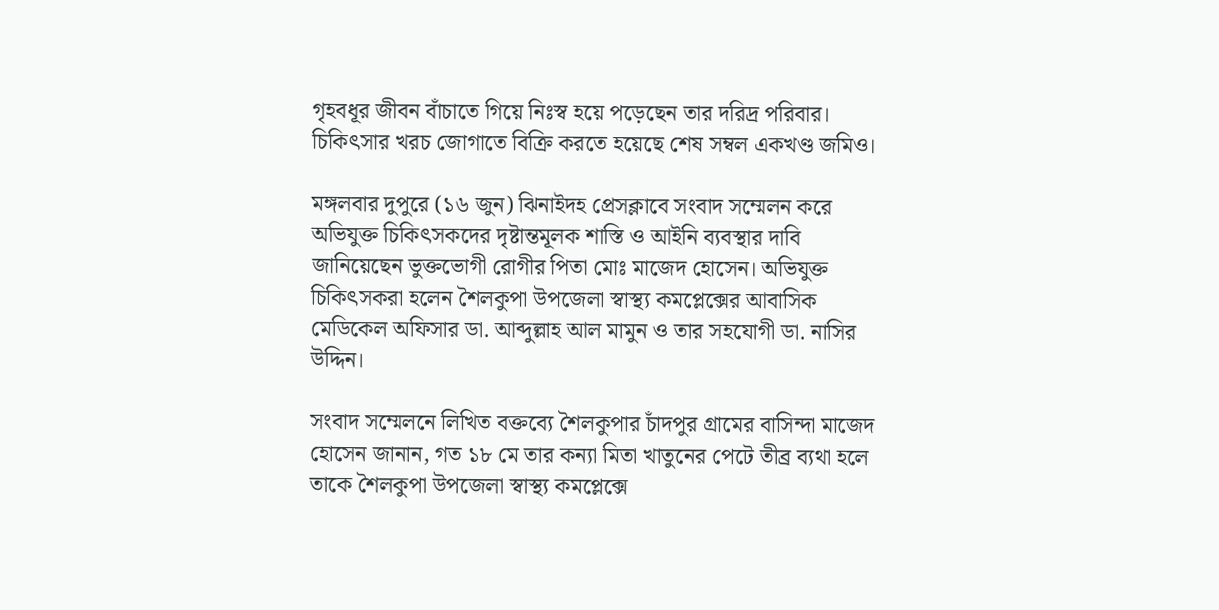গৃহবধূর জীবন বাঁচাতে গিয়ে নিঃস্ব হয়ে পড়েছেন তার দরিদ্র পরিবার। চিকিৎসার খরচ জোগাতে বিক্রি করতে হয়েছে শেষ সম্বল একখণ্ড জমিও।

মঙ্গলবার দুপুরে (১৬ জুন) ঝিনাইদহ প্রেসক্লাবে সংবাদ সম্মেলন করে অভিযুক্ত চিকিৎসকদের দৃষ্টান্তমূলক শাস্তি ও আইনি ব্যবস্থার দাবি জানিয়েছেন ভুক্তভোগী রোগীর পিতা মোঃ মাজেদ হোসেন। অভিযুক্ত চিকিৎসকরা হলেন শৈলকুপা উপজেলা স্বাস্থ্য কমপ্লেক্সের আবাসিক মেডিকেল অফিসার ডা. আব্দুল্লাহ আল মামুন ও তার সহযোগী ডা. নাসির উদ্দিন।

সংবাদ সম্মেলনে লিখিত বক্তব্যে শৈলকুপার চাঁদপুর গ্রামের বাসিন্দা মাজেদ হোসেন জানান, গত ১৮ মে তার কন্যা মিতা খাতুনের পেটে তীব্র ব্যথা হলে তাকে শৈলকুপা উপজেলা স্বাস্থ্য কমপ্লেক্সে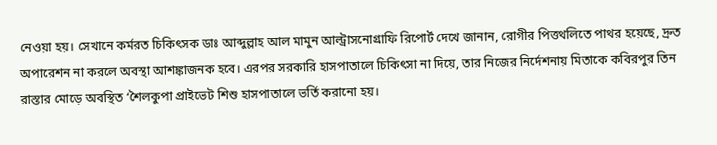নেওয়া হয়। সেখানে কর্মরত চিকিৎসক ডাঃ আব্দুল্লাহ আল মামুন আল্ট্রাসনোগ্রাফি রিপোর্ট দেখে জানান, রোগীর পিত্তথলিতে পাথর হয়েছে, দ্রুত অপারেশন না করলে অবস্থা আশঙ্কাজনক হবে। এরপর সরকারি হাসপাতালে চিকিৎসা না দিয়ে, তার নিজের নির্দেশনায় মিতাকে কবিরপুর তিন রাস্তার মোড়ে অবস্থিত ‘শৈলকুপা প্রাইভেট শিশু হাসপাতালে ভর্তি করানো হয়।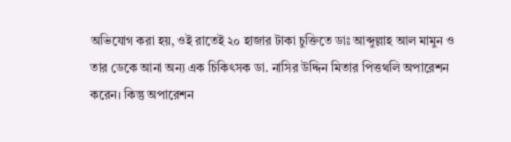অভিযোগ করা হয়, ওই রাতেই ২০ হাজার টাকা চুক্তিতে ডাঃ আব্দুল্লাহ আল মামুন ও তার ডেকে আনা অন্য এক চিকিৎসক ডা. নাসির উদ্দিন মিতার পিত্তথলি অপারেশন করেন। কিন্তু অপারেশন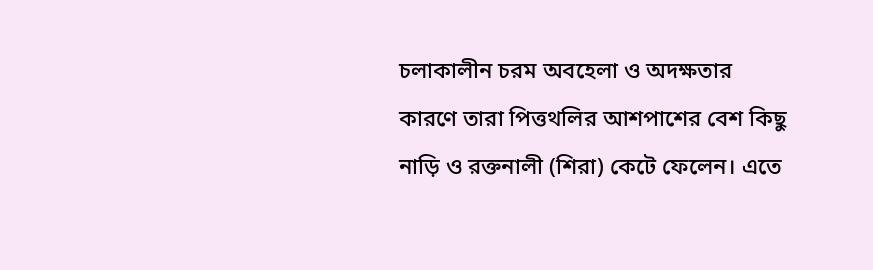চলাকালীন চরম অবহেলা ও অদক্ষতার কারণে তারা পিত্তথলির আশপাশের বেশ কিছু নাড়ি ও রক্তনালী (শিরা) কেটে ফেলেন। এতে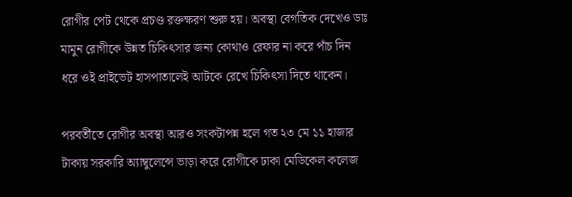রোগীর পেট থেকে প্রচণ্ড রক্তক্ষরণ শুরু হয়। অবস্থা বেগতিক দেখেও ডাঃ মামুন রোগীকে উন্নত চিকিৎসার জন্য কোথাও রেফার না করে পাঁচ দিন ধরে ওই প্রাইভেট হাসপাতালেই আটকে রেখে চিকিৎসা দিতে থাকেন।

পরবর্তীতে রোগীর অবস্থা আরও সংকটাপন্ন হলে গত ২৩ মে ১১ হাজার টাকায় সরকারি অ্যাম্বুলেন্সে ভাড়া করে রোগীকে ঢাকা মেডিকেল কলেজ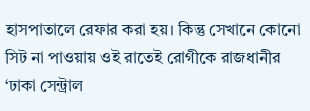হাসপাতালে রেফার করা হয়। কিন্তু সেখানে কোনো সিট না পাওয়ায় ওই রাতেই রোগীকে রাজধানীর ‘ঢাকা সেন্ট্রাল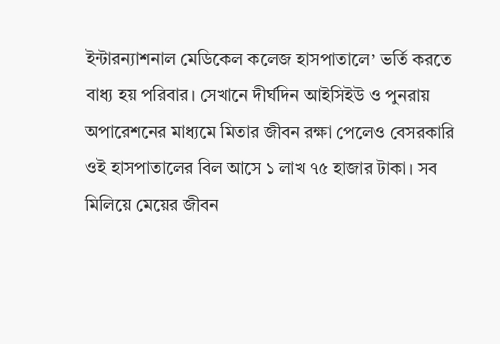ইন্টারন্যাশনাল মেডিকেল কলেজ হাসপাতালে’ ভর্তি করতে বাধ্য হয় পরিবার। সেখানে দীর্ঘদিন আইসিইউ ও পুনরায় অপারেশনের মাধ্যমে মিতার জীবন রক্ষা পেলেও বেসরকারি ওই হাসপাতালের বিল আসে ১ লাখ ৭৫ হাজার টাকা। সব মিলিয়ে মেয়ের জীবন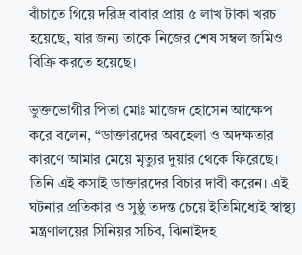বাঁচাতে গিয়ে দরিদ্র বাবার প্রায় ৫ লাখ টাকা খরচ হয়েছে, যার জন্য তাকে নিজের শেষ সম্বল জমিও বিক্রি করতে হয়েছে।

ভুক্তভোগীর পিতা মোঃ মাজেদ হোসেন আক্ষেপ করে বলেন, “ডাক্তারদের অবহেলা ও অদক্ষতার কারণে আমার মেয়ে মৃত্যুর দুয়ার থেকে ফিরেছে। তিনি এই কসাই ডাক্তারদের বিচার দাবী করেন। এই ঘটনার প্রতিকার ও সুষ্ঠু তদন্ত চেয়ে ইতিমিধ্যেই স্বাস্থ্য মন্ত্রণালয়ের সিনিয়র সচিব, ঝিনাইদহ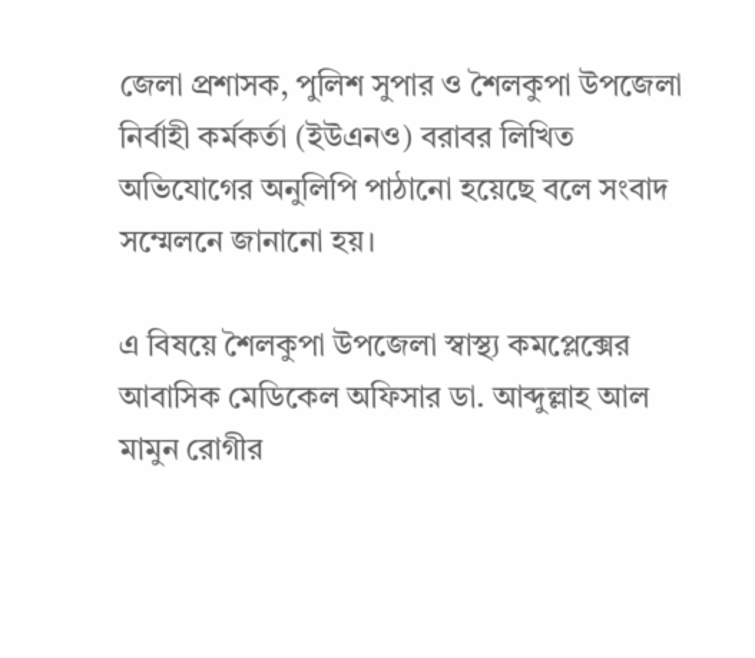জেলা প্রশাসক, পুলিশ সুপার ও শৈলকুপা উপজেলা নির্বাহী কর্মকর্তা (ইউএনও) বরাবর লিখিত অভিযোগের অনুলিপি পাঠানো হয়েছে বলে সংবাদ সম্মেলনে জানানো হয়।

এ বিষয়ে শৈলকুপা উপজেলা স্বাস্থ্য কমপ্লেক্সের আবাসিক মেডিকেল অফিসার ডা. আব্দুল্লাহ আল মামুন রোগীর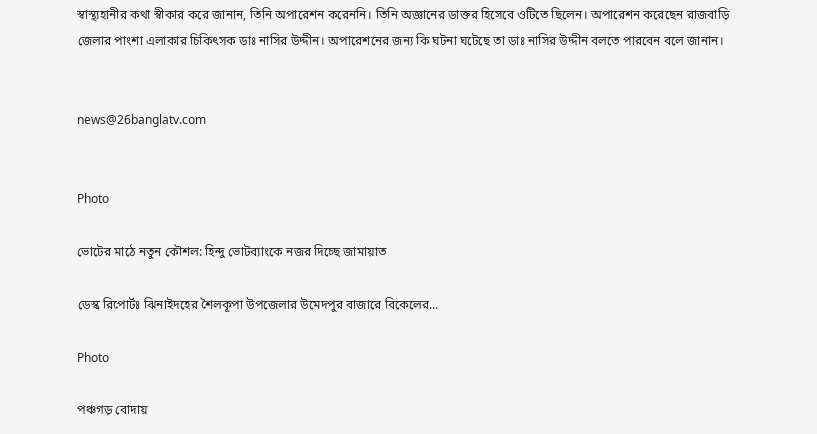স্বাস্থ্যহানীর কথা স্বীকার করে জানান, তিনি অপারেশন করেননি। তিনি অজ্ঞানের ডাক্তর হিসেবে ওটিতে ছিলেন। অপারেশন করেছেন রাজবাড়ি জেলার পাংশা এলাকার চিকিৎসক ডাঃ নাসির উদ্দীন। অপারেশনের জন্য কি ঘটনা ঘটেছে তা ডাঃ নাসির উদ্দীন বলতে পারবেন বলে জানান।


news@26banglatv.com


Photo

ভোটের মাঠে নতুন কৌশল: হিন্দু ভোটব্যাংকে নজর দিচ্ছে জামায়াত

ডেস্ক রিপোর্টঃ ঝিনাইদহের শৈলকূপা উপজেলার উমেদপুর বাজারে বিকেলের...

Photo

পঞ্চগড় বোদায়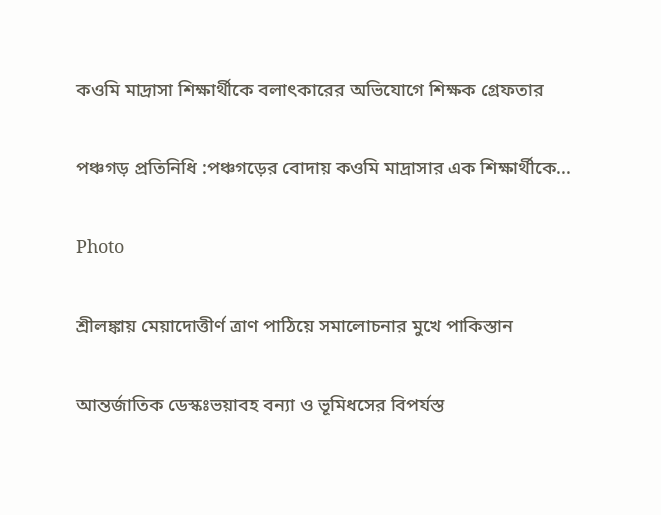কওমি মাদ্রাসা শিক্ষার্থীকে বলাৎকারের অভিযোগে শিক্ষক গ্রেফতার

পঞ্চগড় প্রতিনিধি :পঞ্চগড়ের বোদায় কওমি মাদ্রাসার এক শিক্ষার্থীকে...

Photo

শ্রীলঙ্কায় মেয়াদোত্তীর্ণ ত্রাণ পাঠিয়ে সমালোচনার মুখে পাকিস্তান

আন্তর্জাতিক ডেস্কঃভয়াবহ বন্যা ও ভূমিধসের বিপর্যস্ত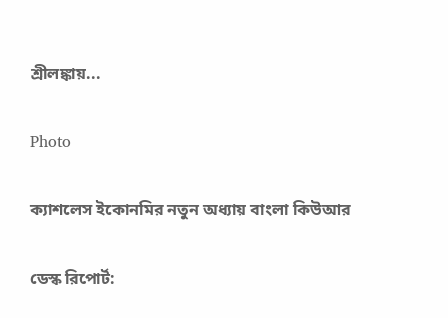শ্রীলঙ্কায়...

Photo

ক্যাশলেস ইকোনমির নতুন অধ্যায় বাংলা কিউআর

ডেস্ক রিপোর্ট: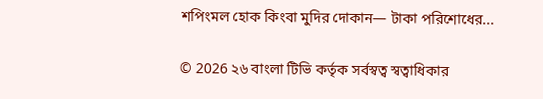শপিংমল হোক কিংবা মুদির দোকান— টাকা পরিশোধের...

© 2026 ২৬ বাংলা টিভি কর্তৃক সর্বস্বত্ব স্বত্বাধিকার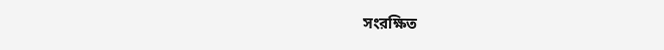সংরক্ষিত